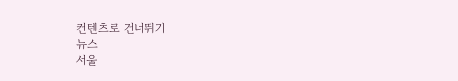컨텐츠로 건너뛰기
뉴스
서울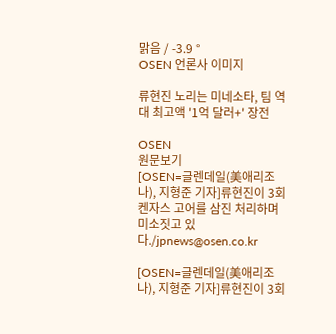맑음 / -3.9 °
OSEN 언론사 이미지

류현진 노리는 미네소타, 팀 역대 최고액 '1억 달러+' 장전

OSEN
원문보기
[OSEN=글렌데일(美애리조나), 지형준 기자]류현진이 3회 켄자스 고어를 삼진 처리하며 미소짓고 있다./jpnews@osen.co.kr

[OSEN=글렌데일(美애리조나), 지형준 기자]류현진이 3회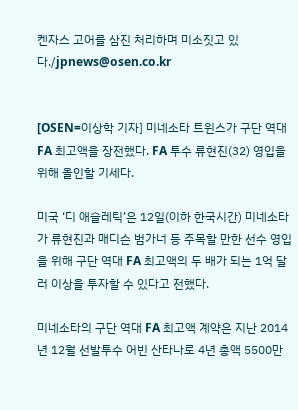켄자스 고어를 삼진 처리하며 미소짓고 있다./jpnews@osen.co.kr


[OSEN=이상학 기자] 미네소타 트윈스가 구단 역대 FA 최고액을 장전했다. FA 투수 류현진(32) 영입을 위해 올인할 기세다.

미국 ‘디 애슬레틱’은 12일(이하 한국시간) 미네소타가 류현진과 매디슨 범가너 등 주목할 만한 선수 영입을 위해 구단 역대 FA 최고액의 두 배가 되는 1억 달러 이상을 투자할 수 있다고 전했다.

미네소타의 구단 역대 FA 최고액 계약은 지난 2014년 12월 선발투수 어빈 산타나로 4년 총액 5500만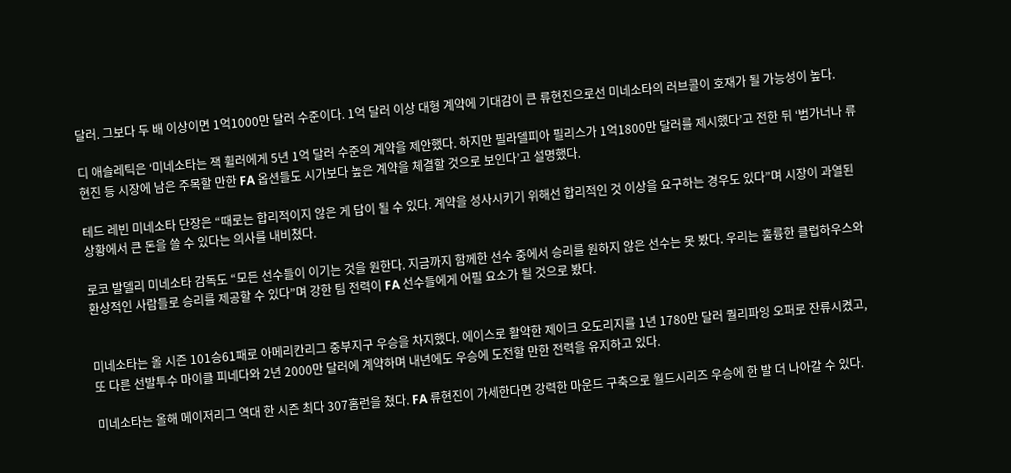달러. 그보다 두 배 이상이면 1억1000만 달러 수준이다. 1억 달러 이상 대형 계약에 기대감이 큰 류현진으로선 미네소타의 러브콜이 호재가 될 가능성이 높다.

디 애슬레틱은 ‘미네소타는 잭 휠러에게 5년 1억 달러 수준의 계약을 제안했다. 하지만 필라델피아 필리스가 1억1800만 달러를 제시했다’고 전한 뒤 ‘범가너나 류현진 등 시장에 남은 주목할 만한 FA 옵션들도 시가보다 높은 계약을 체결할 것으로 보인다’고 설명했다.

테드 레빈 미네소타 단장은 “때로는 합리적이지 않은 게 답이 될 수 있다. 계약을 성사시키기 위해선 합리적인 것 이상을 요구하는 경우도 있다”며 시장이 과열된 상황에서 큰 돈을 쓸 수 있다는 의사를 내비쳤다.

로코 발델리 미네소타 감독도 “모든 선수들이 이기는 것을 원한다. 지금까지 함께한 선수 중에서 승리를 원하지 않은 선수는 못 봤다. 우리는 훌륭한 클럽하우스와 환상적인 사람들로 승리를 제공할 수 있다”며 강한 팀 전력이 FA 선수들에게 어필 요소가 될 것으로 봤다.


미네소타는 올 시즌 101승61패로 아메리칸리그 중부지구 우승을 차지했다. 에이스로 활약한 제이크 오도리지를 1년 1780만 달러 퀄리파잉 오퍼로 잔류시켰고, 또 다른 선발투수 마이클 피네다와 2년 2000만 달러에 계약하며 내년에도 우승에 도전할 만한 전력을 유지하고 있다.

미네소타는 올해 메이저리그 역대 한 시즌 최다 307홈런을 쳤다. FA 류현진이 가세한다면 강력한 마운드 구축으로 월드시리즈 우승에 한 발 더 나아갈 수 있다.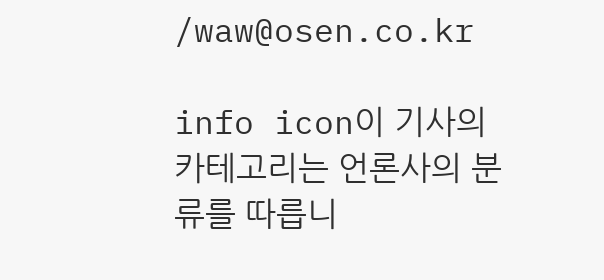/waw@osen.co.kr

info icon이 기사의 카테고리는 언론사의 분류를 따릅니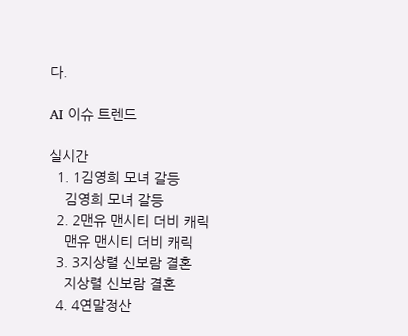다.

AI 이슈 트렌드

실시간
  1. 1김영희 모녀 갈등
    김영희 모녀 갈등
  2. 2맨유 맨시티 더비 캐릭
    맨유 맨시티 더비 캐릭
  3. 3지상렬 신보람 결혼
    지상렬 신보람 결혼
  4. 4연말정산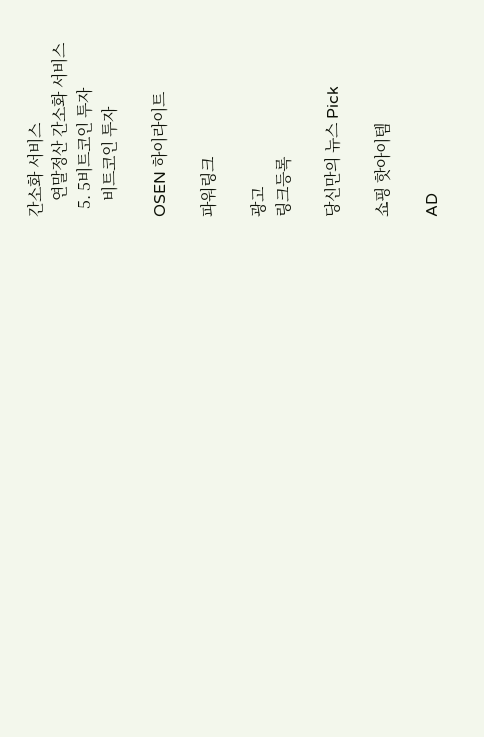간소화 서비스
    연말정산 간소화 서비스
  5. 5비트코인 투자
    비트코인 투자

OSEN 하이라이트

파워링크

광고
링크등록

당신만의 뉴스 Pick

쇼핑 핫아이템

AD